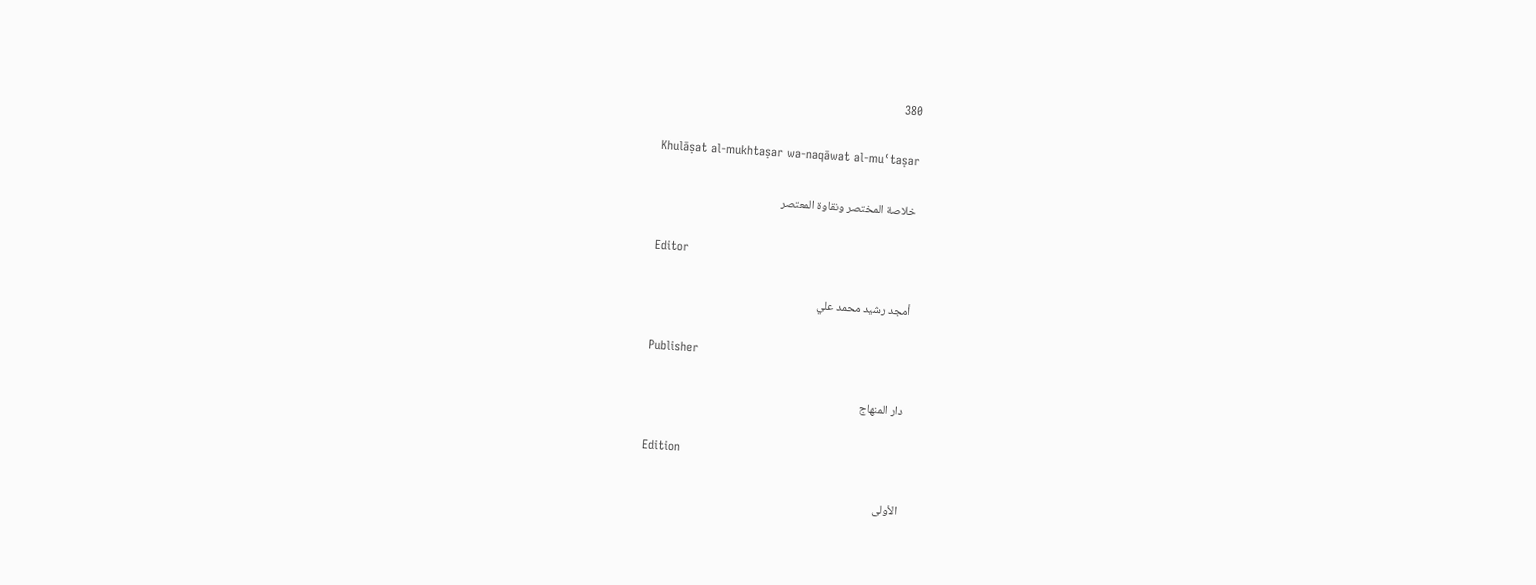380

Khulāṣat al-mukhtaṣar wa-naqāwat al-muʿtaṣar

خلاصة المختصر ونقاوة المعتصر

Editor

أمجد رشيد محمد علي

Publisher

دار المنهاج

Edition

الأولى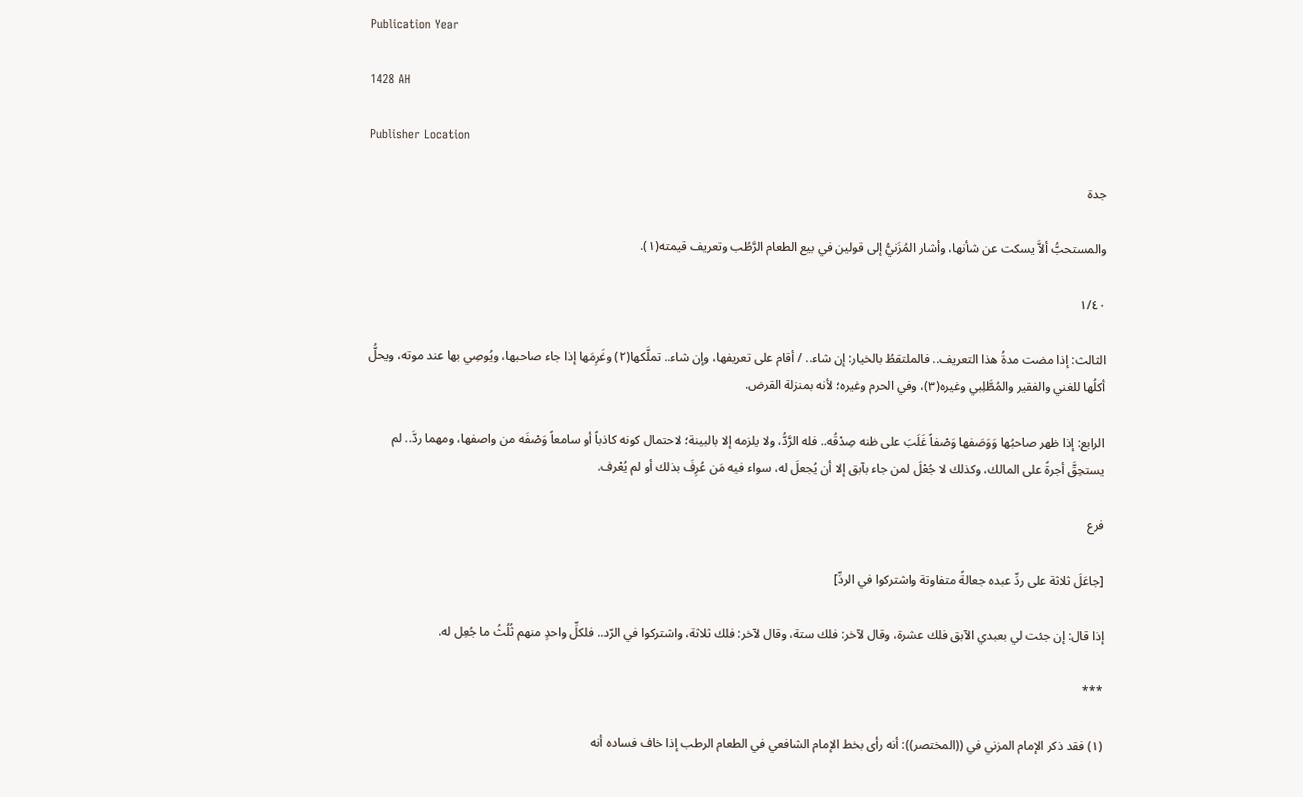Publication Year

1428 AH

Publisher Location

جدة

والمستحبُّ ألاَّ يسكت عن شأنها، وأشار المُزَنيُّ إلى قولين في بيع الطعام الرَّطُب وتعريف قيمته(١).

١/٤٠

الثالث: إذا مضت مدةُ هذا التعريف.. فالملتقطُ بالخيار: إن شاء.. / أقام على تعريفها، وإن شاء.. تملَّكها(٢) وغَرِمَها إذا جاء صاحبها، ويُوصِي بها عند موته، ويحلُّ أكلُها للغني والفقير والمُطَّلِبي وغيره(٣)، وفي الحرم وغيره؛ لأنه بمنزلة القرض.

الرابع: إذا ظهر صاحبُها وَوَصَفها وَصْفاً غَلَبَ على ظنه صِدْقُه.. فله الرَّدُّ، ولا يلزمه إلا بالبينة؛ لاحتمال كونه كاذباً أو سامعاً وَصْفَه من واصفها، ومهما ردَّ.. لم يستحِقَّ أجرةً على المالك، وكذلك لا جُعْلَ لمن جاء بآبق إلا أن يُجعلَ له، سواء فيه مَن عُرِفَ بذلك أو لم يُعْرف.

فرع

[جاعَلَ ثلاثة على ردِّ عبده جعالةً متفاوتة واشتركوا في الردِّ]

إذا قال: إن جئت لي بعبدي الآبق فلك عشرة، وقال لآخر: فلك ستة، وقال لآخر: فلك ثلاثة، واشتركوا في الرّد.. فلكلِّ واحدٍ منهم ثُلُثُ ما جُعِل له.

***

(١) فقد ذكر الإمام المزني في ((المختصر)): أنه رأى بخط الإمام الشافعي في الطعام الرطب إذا خاف فساده أنه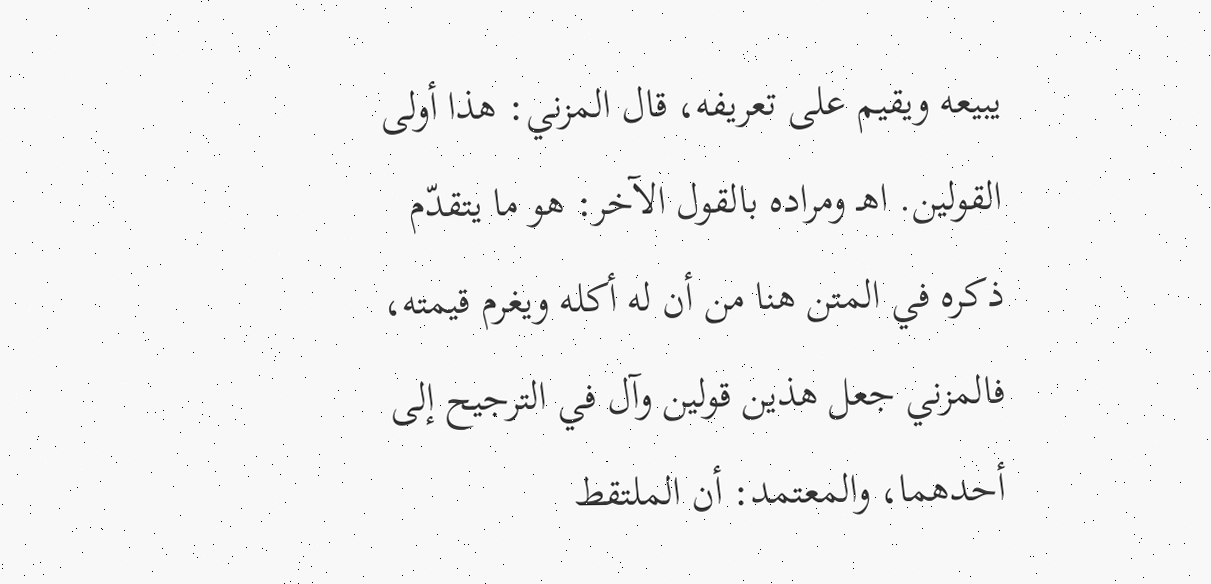يبيعه ويقيم على تعريفه، قال المزني: هذا أولى القولين. اهـ ومراده بالقول الآخر: هو ما يتقدّم ذكره في المتن هنا من أن له أكله ويغرم قيمته، فالمزني جعل هذين قولين وآل في الترجيح إلى أحدهما، والمعتمد: أن الملتقط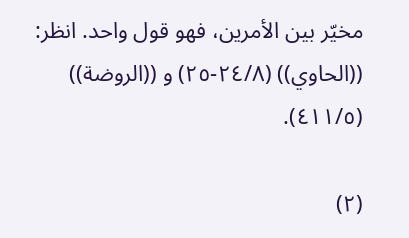مخيّر بين الأمرين، فهو قول واحد. انظر: ((الحاوي)) (٢٤/٨-٢٥) و ((الروضة)) (٤١١/٥).

(٢)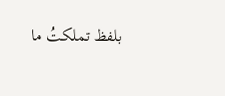بلفظ تملكتُ ما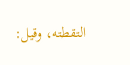التقطته، وقيل: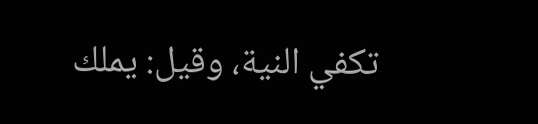تكفي النية، وقيل: يملك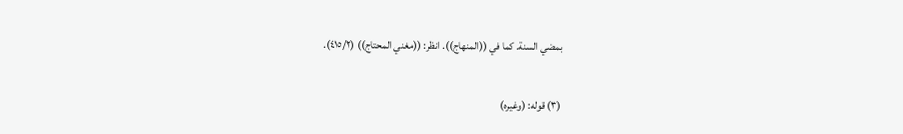بمضي السنة. كما في ((المنهاج)). انظر: ((مغني المحتاج)) (٤١٥/٢).

(٣) قوله: (وغيره)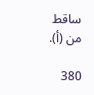ساقط من (أ).

380